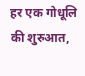हर एक गोधूलि की शुरुआत,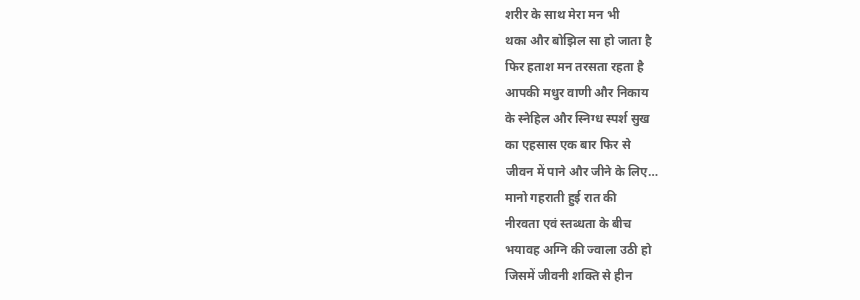शरीर के साथ मेरा मन भी
थका और बोझिल सा हो जाता है
फिर हताश मन तरसता रहता है
आपकी मधुर वाणी और निकाय
के स्नेहिल और स्निग्ध स्पर्श सुख
का एहसास एक बार फिर से
जीवन में पाने और जीने के लिए…
मानो गहराती हुई रात की
नीरवता एवं स्तब्धता के बीच
भयावह अग्नि की ज्वाला उठी हो
जिसमें जीवनी शक्ति से हीन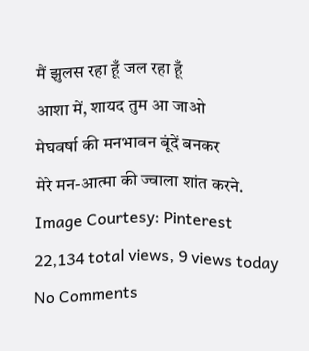मैं झुलस रहा हूँ जल रहा हूँ
आशा में, शायद तुम आ जाओ
मेघवर्षा की मनभावन बूंदें बनकर
मेरे मन-आत्मा की ज्वाला शांत करने.
Image Courtesy: Pinterest
22,134 total views, 9 views today
No Comments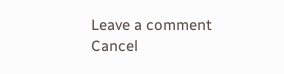Leave a comment Cancel